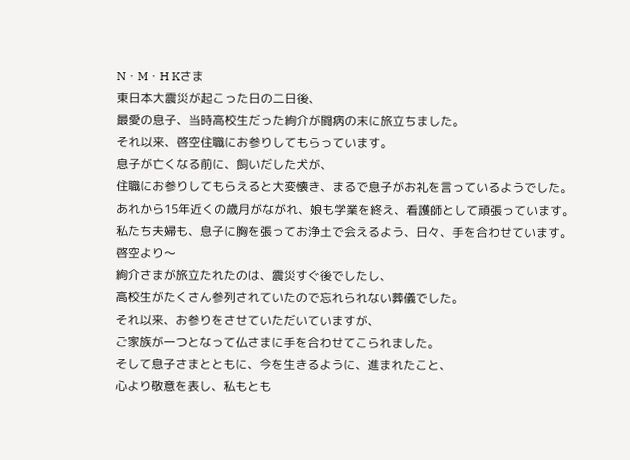N・M・H Kさま
東日本大震災が起こった日の二日後、
最愛の息子、当時高校生だった絢介が闘病の末に旅立ちました。
それ以来、啓空住職にお参りしてもらっています。
息子が亡くなる前に、飼いだした犬が、
住職にお参りしてもらえると大変懐き、まるで息子がお礼を言っているようでした。
あれから15年近くの歳月がながれ、娘も学業を終え、看護師として頑張っています。
私たち夫婦も、息子に胸を張ってお浄土で会えるよう、日々、手を合わせています。
啓空より〜
絢介さまが旅立たれたのは、震災すぐ後でしたし、
高校生がたくさん参列されていたので忘れられない葬儀でした。
それ以来、お参りをさせていただいていますが、
ご家族が一つとなって仏さまに手を合わせてこられました。
そして息子さまとともに、今を生きるように、進まれたこと、
心より敬意を表し、私もとも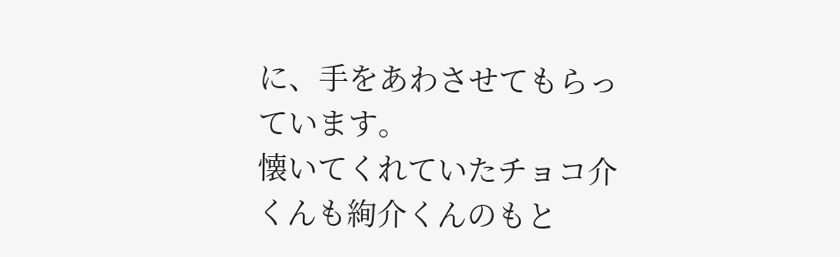に、手をあわさせてもらっています。
懐いてくれていたチョコ介くんも絢介くんのもと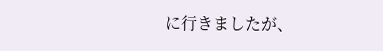に行きましたが、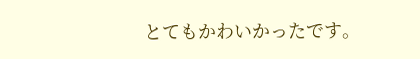とてもかわいかったです。